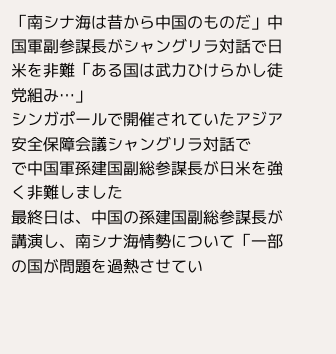「南シナ海は昔から中国のものだ」中国軍副参謀長がシャングリラ対話で日米を非難「ある国は武力ひけらかし徒党組み…」
シンガポールで開催されていたアジア安全保障会議シャングリラ対話で
で中国軍孫建国副総参謀長が日米を強く非難しました
最終日は、中国の孫建国副総参謀長が講演し、南シナ海情勢について「一部の国が問題を過熱させてい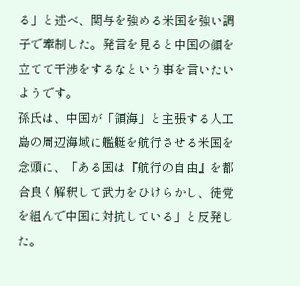る」と述べ、関与を強める米国を強い調子で牽制した。発言を見ると中国の顔を立てて干渉をするなという事を言いたいようです。
孫氏は、中国が「領海」と主張する人工島の周辺海域に艦艇を航行させる米国を念頭に、「ある国は『航行の自由』を都合良く解釈して武力をひけらかし、徒党を組んで中国に対抗している」と反発した。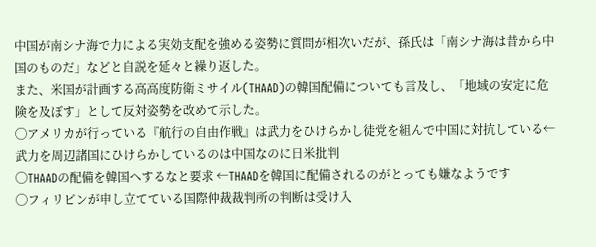中国が南シナ海で力による実効支配を強める姿勢に質問が相次いだが、孫氏は「南シナ海は昔から中国のものだ」などと自説を延々と繰り返した。
また、米国が計画する高高度防衛ミサイル(THAAD)の韓国配備についても言及し、「地域の安定に危険を及ぼす」として反対姿勢を改めて示した。
◯アメリカが行っている『航行の自由作戦』は武力をひけらかし徒党を組んで中国に対抗している←武力を周辺諸国にひけらかしているのは中国なのに日米批判
◯THAADの配備を韓国へするなと要求 ←THAADを韓国に配備されるのがとっても嫌なようです
◯フィリピンが申し立てている国際仲裁裁判所の判断は受け入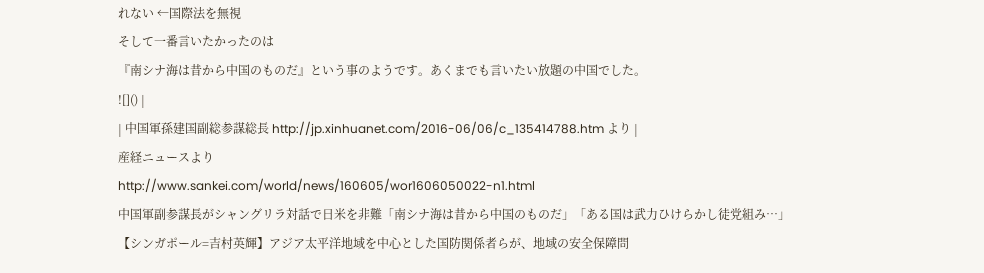れない ←国際法を無視
そして一番言いたかったのは
『南シナ海は昔から中国のものだ』という事のようです。あくまでも言いたい放題の中国でした。
![]() |
| 中国軍孫建国副総参謀総長 http://jp.xinhuanet.com/2016-06/06/c_135414788.htm より |
産経ニュースより
http://www.sankei.com/world/news/160605/wor1606050022-n1.html
中国軍副参謀長がシャングリラ対話で日米を非難「南シナ海は昔から中国のものだ」「ある国は武力ひけらかし徒党組み…」
【シンガポール=吉村英輝】アジア太平洋地域を中心とした国防関係者らが、地域の安全保障問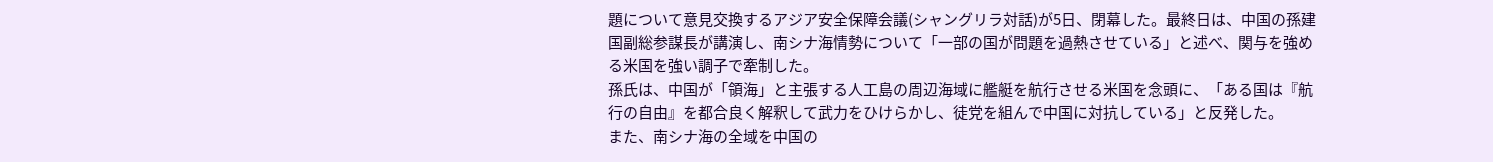題について意見交換するアジア安全保障会議(シャングリラ対話)が5日、閉幕した。最終日は、中国の孫建国副総参謀長が講演し、南シナ海情勢について「一部の国が問題を過熱させている」と述べ、関与を強める米国を強い調子で牽制した。
孫氏は、中国が「領海」と主張する人工島の周辺海域に艦艇を航行させる米国を念頭に、「ある国は『航行の自由』を都合良く解釈して武力をひけらかし、徒党を組んで中国に対抗している」と反発した。
また、南シナ海の全域を中国の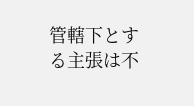管轄下とする主張は不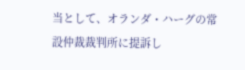当として、オランダ・ハーグの常設仲裁裁判所に提訴し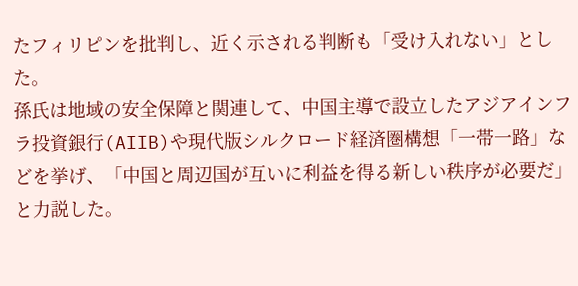たフィリピンを批判し、近く示される判断も「受け入れない」とした。
孫氏は地域の安全保障と関連して、中国主導で設立したアジアインフラ投資銀行(AIIB)や現代版シルクロード経済圏構想「一帯一路」などを挙げ、「中国と周辺国が互いに利益を得る新しい秩序が必要だ」と力説した。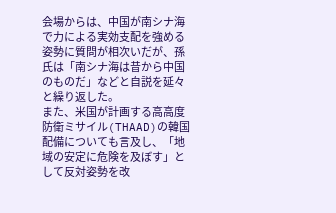会場からは、中国が南シナ海で力による実効支配を強める姿勢に質問が相次いだが、孫氏は「南シナ海は昔から中国のものだ」などと自説を延々と繰り返した。
また、米国が計画する高高度防衛ミサイル(THAAD)の韓国配備についても言及し、「地域の安定に危険を及ぼす」として反対姿勢を改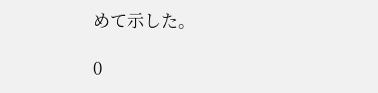めて示した。

0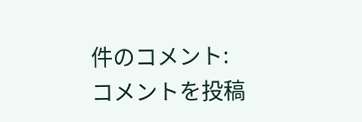件のコメント:
コメントを投稿